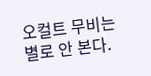오컬트 무비는 별로 안 본다.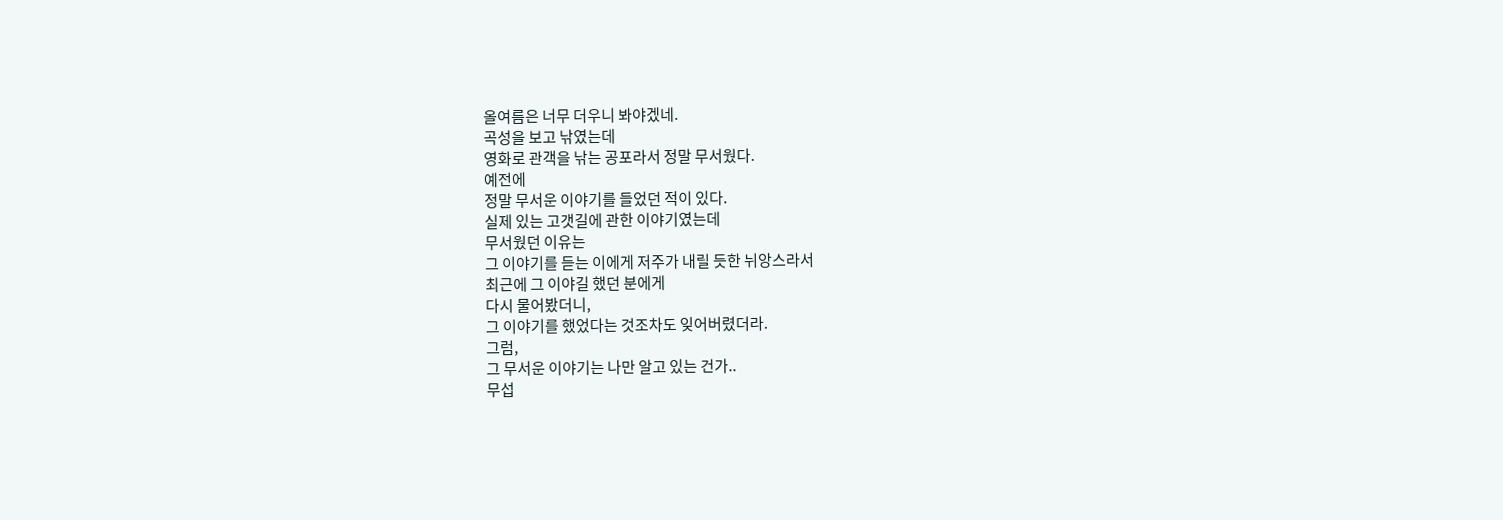올여름은 너무 더우니 봐야겠네.
곡성을 보고 낚였는데
영화로 관객을 낚는 공포라서 정말 무서웠다.
예전에
정말 무서운 이야기를 들었던 적이 있다.
실제 있는 고갯길에 관한 이야기였는데
무서웠던 이유는
그 이야기를 듣는 이에게 저주가 내릴 듯한 뉘앙스라서
최근에 그 이야길 했던 분에게
다시 물어봤더니,
그 이야기를 했었다는 것조차도 잊어버렸더라.
그럼,
그 무서운 이야기는 나만 알고 있는 건가..
무섭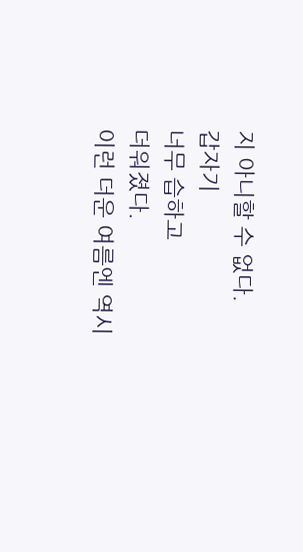지 아니할 수 없다.
갑자기
너무 습하고
더워졌다.
이런 더운 여름엔 역시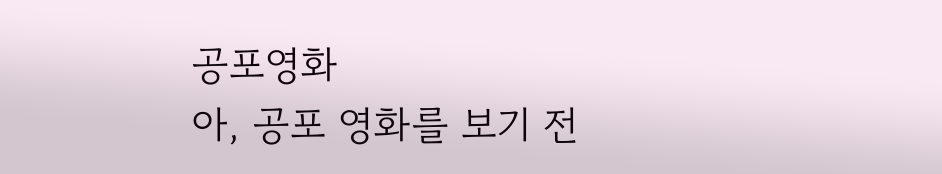공포영화
아, 공포 영화를 보기 전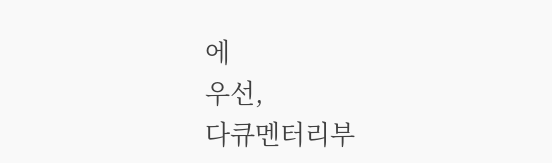에
우선,
다큐멘터리부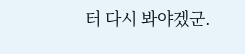터 다시 봐야겠군.